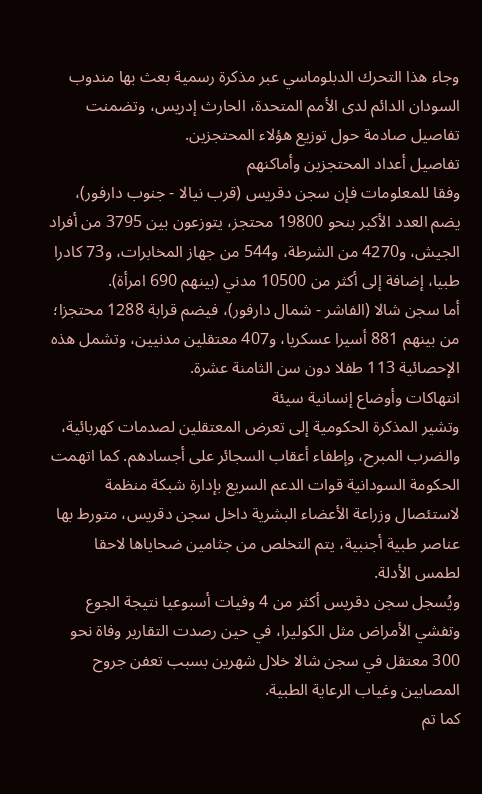وجاء هذا التحرك الدبلوماسي عبر مذكرة رسمية بعث بها مندوب السودان الدائم لدى الأمم المتحدة، الحارث إدريس، وتضمنت تفاصيل صادمة حول توزيع هؤلاء المحتجزين.
تفاصيل أعداد المحتجزين وأماكنهم
وفقا للمعلومات فإن سجن دقريس (قرب نيالا - جنوب دارفور)، يضم العدد الأكبر بنحو 19800 محتجز، يتوزعون بين 3795 من أفراد الجيش، و4270 من الشرطة، و544 من جهاز المخابرات، و73 كادرا طبيا، إضافة إلى أكثر من 10500 مدني (بينهم 690 امرأة).
أما سجن شالا (الفاشر - شمال دارفور)، فيضم قرابة 1288 محتجزا؛ من بينهم 881 أسيرا عسكريا، و407 معتقلين مدنيين، وتشمل هذه الإحصائية 113 طفلا دون سن الثامنة عشرة.
انتهاكات وأوضاع إنسانية سيئة
وتشير المذكرة الحكومية إلى تعرض المعتقلين لصدمات كهربائية، والضرب المبرح، وإطفاء أعقاب السجائر على أجسادهم. كما اتهمت الحكومة السودانية قوات الدعم السريع بإدارة شبكة منظمة لاستئصال وزراعة الأعضاء البشرية داخل سجن دقريس، متورط بها عناصر طبية أجنبية، يتم التخلص من جثامين ضحاياها لاحقا لطمس الأدلة.
ويُسجل سجن دقريس أكثر من 4 وفيات أسبوعيا نتيجة الجوع وتفشي الأمراض مثل الكوليرا، في حين رصدت التقارير وفاة نحو 300 معتقل في سجن شالا خلال شهرين بسبب تعفن جروح المصابين وغياب الرعاية الطبية.
كما تم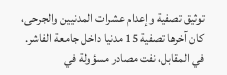توثيق تصفية وإعدام عشرات المدنيين والجرحى، كان آخرها تصفية 15 مدنيا داخل جامعة الفاشر.
في المقابل، نفت مصادر مسؤولة في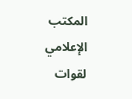المكتب الإعلامي لقوات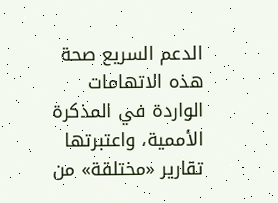الدعم السريع صحة هذه الاتهامات الواردة في المذكرة الأممية، واعتبرتها تقارير «مختلقة» من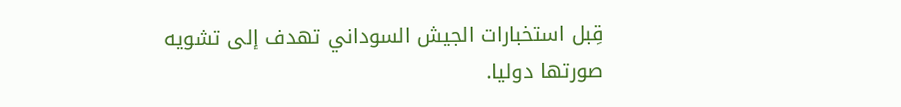قِبل استخبارات الجيش السوداني تهدف إلى تشويه صورتها دوليا.